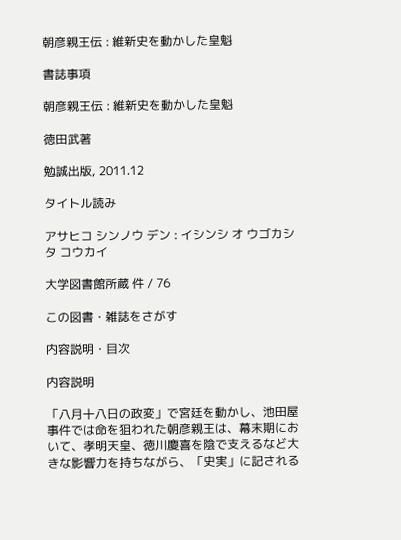朝彦親王伝 : 維新史を動かした皇魁

書誌事項

朝彦親王伝 : 維新史を動かした皇魁

徳田武著

勉誠出版, 2011.12

タイトル読み

アサヒコ シンノウ デン : イシンシ オ ウゴカシタ コウカイ

大学図書館所蔵 件 / 76

この図書・雑誌をさがす

内容説明・目次

内容説明

「八月十八日の政変」で宮廷を動かし、池田屋事件では命を狙われた朝彦親王は、幕末期において、孝明天皇、徳川慶喜を陰で支えるなど大きな影響力を持ちながら、「史実」に記される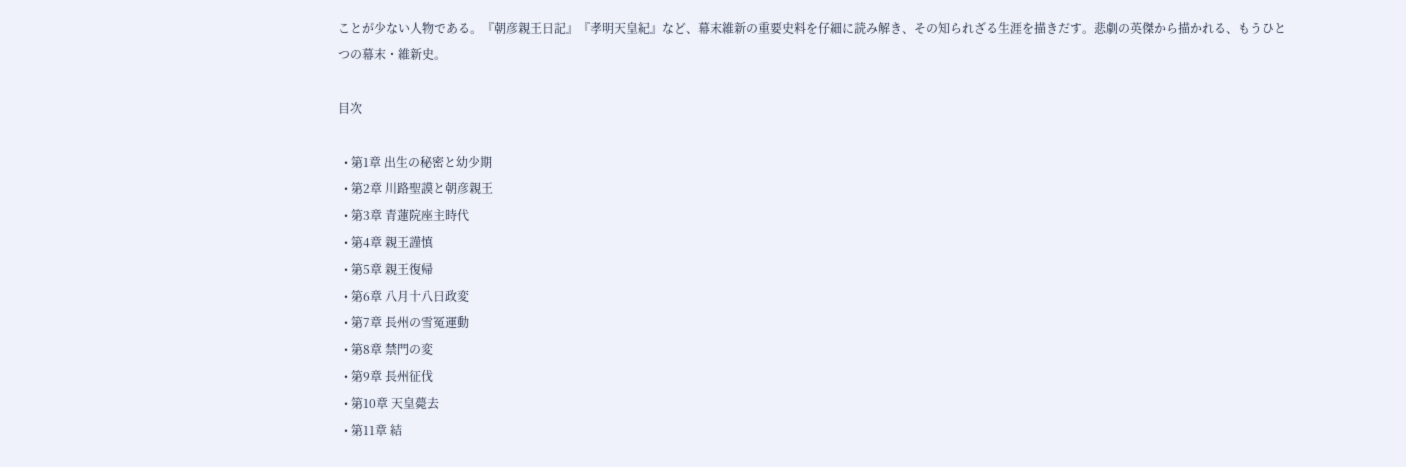ことが少ない人物である。『朝彦親王日記』『孝明天皇紀』など、幕末維新の重要史料を仔細に読み解き、その知られざる生涯を描きだす。悲劇の英傑から描かれる、もうひとつの幕末・維新史。

目次

  • 第1章 出生の秘密と幼少期
  • 第2章 川路聖謨と朝彦親王
  • 第3章 青蓮院座主時代
  • 第4章 親王謹慎
  • 第5章 親王復帰
  • 第6章 八月十八日政変
  • 第7章 長州の雪冤運動
  • 第8章 禁門の変
  • 第9章 長州征伐
  • 第10章 天皇薨去
  • 第11章 結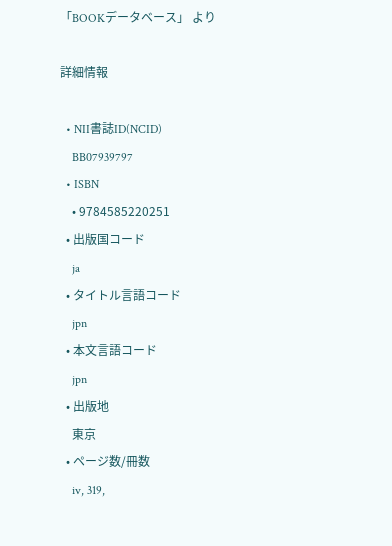「BOOKデータベース」 より

詳細情報

  • NII書誌ID(NCID)
    BB07939797
  • ISBN
    • 9784585220251
  • 出版国コード
    ja
  • タイトル言語コード
    jpn
  • 本文言語コード
    jpn
  • 出版地
    東京
  • ページ数/冊数
    iv, 319,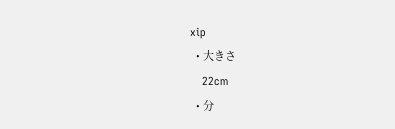xip
  • 大きさ
    22cm
  • 分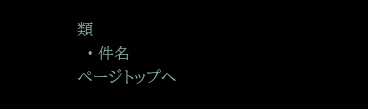類
  • 件名
ページトップへ